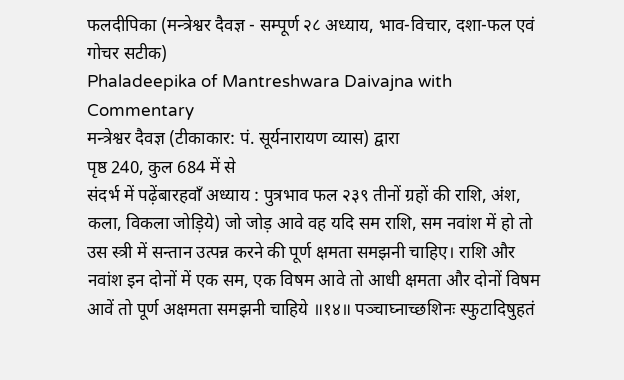फलदीपिका (मन्त्रेश्वर दैवज्ञ - सम्पूर्ण २८ अध्याय, भाव-विचार, दशा-फल एवं गोचर सटीक)
Phaladeepika of Mantreshwara Daivajna with Commentary
मन्त्रेश्वर दैवज्ञ (टीकाकार: पं. सूर्यनारायण व्यास) द्वारा
पृष्ठ 240, कुल 684 में से
संदर्भ में पढ़ेंबारहवाँ अध्याय : पुत्रभाव फल २३९ तीनों ग्रहों की राशि, अंश, कला, विकला जोड़िये) जो जोड़ आवे वह यदि सम राशि, सम नवांश में हो तो उस स्त्री में सन्तान उत्पन्न करने की पूर्ण क्षमता समझनी चाहिए। राशि और नवांश इन दोनों में एक सम, एक विषम आवे तो आधी क्षमता और दोनों विषम आवें तो पूर्ण अक्षमता समझनी चाहिये ॥१४॥ पञ्चाघ्नाच्छशिनः स्फुटादिषुहतं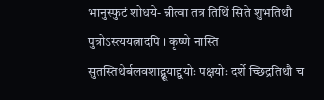भानुस्फुटं शोधये- न्नीत्वा तत्र तिथिं सिते शुभतिथौ पुत्रोऽस्त्ययत्नादपि । कृष्णे नास्ति सुतस्तिथेर्बलवशाद्ब्रूयाद्द्वयोः पक्षयोः दर्शे च्छिद्रतिथौ च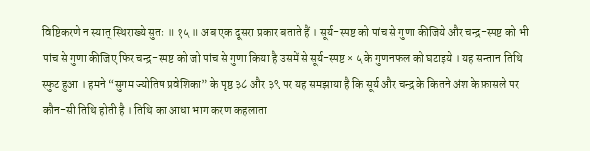विष्टिकरणे न स्यात् स्थिराख्ये सुतः ॥ १५ ॥ अब एक दूसरा प्रकार बताते हैं । सूर्य-स्पष्ट को पांच से गुणा कीजिये और चन्द्र-स्पष्ट को भी पांच से गुणा कीजिए फिर चन्द्र-स्पष्ट को जो पांच से गुणा किया है उसमें से सूर्य-स्पष्ट × ५ के गुणनफल को घटाइये । यह सन्तान तिथि स्फुट हुआ । हमने “सुगम ज्योतिष प्रवेशिका” के पृष्ठ ३८ और ३९ पर यह समझाया है कि सूर्य और चन्द्र के कितने अंश के फ़ासले पर कौन-सी तिथि होती है । तिथि का आधा भाग करण कहलाता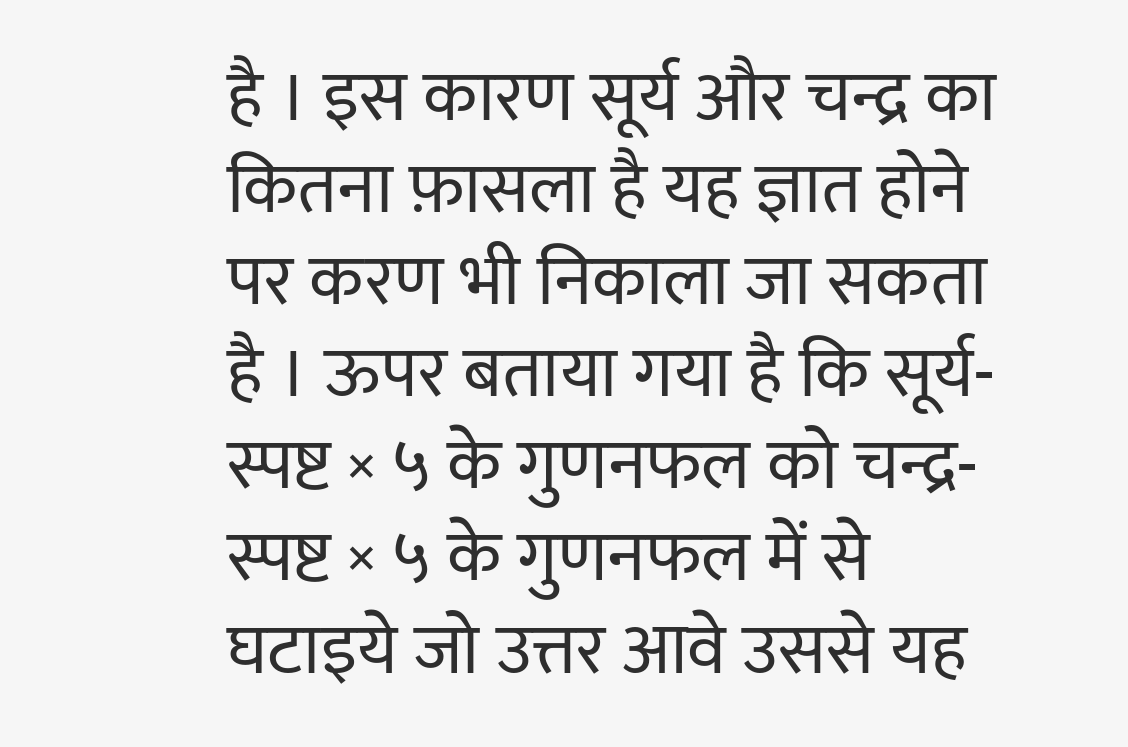है । इस कारण सूर्य और चन्द्र का कितना फ़ासला है यह ज्ञात होने पर करण भी निकाला जा सकता है । ऊपर बताया गया है कि सूर्य-स्पष्ट × ५ के गुणनफल को चन्द्र- स्पष्ट × ५ के गुणनफल में से घटाइये जो उत्तर आवे उससे यह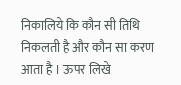निकालिये कि कौन सी तिथि निकलती है और कौन सा करण आता है । ऊपर लिखे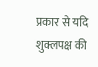प्रकार से यदि शुक्लपक्ष की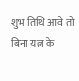शुभ तिथि आवे तो बिना यत्न के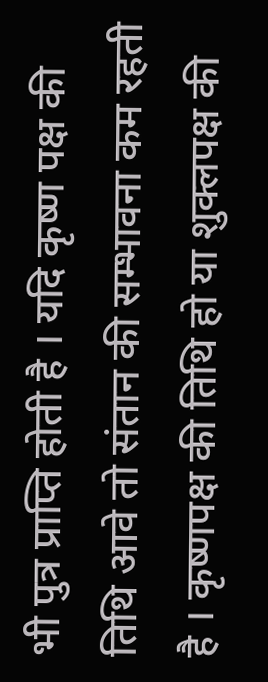भी पुत्र प्राप्ति होती है । यदि कृष्ण पक्ष की तिथि आवे तो संतान की सम्भावना कम रहती है । कृष्णपक्ष की तिथि हो या शुक्लपक्ष की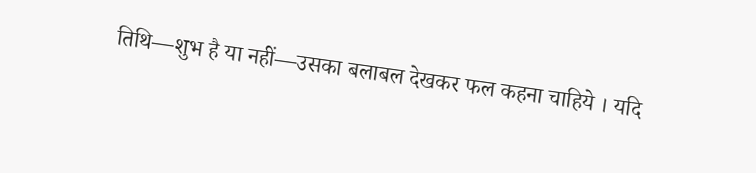तिथि—शुभ है या नहीं—उसका बलाबल देखकर फल कहना चाहिये । यदि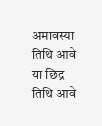अमावस्या तिथि आवे या छिद्र तिथि आवे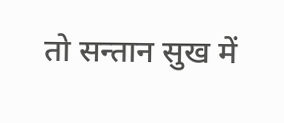तो सन्तान सुख में